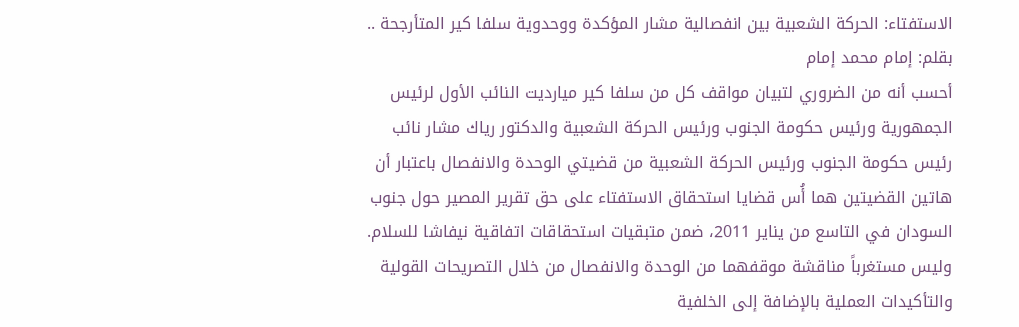الاستفتاء: الحركة الشعبية بين انفصالية مشار المؤكدة ووحدوية سلفا كير المتأرجحة .. بقلم: إمام محمد إمام
أحسب أنه من الضروري لتبيان مواقف كل من سلفا كير ميارديت النائب الأول لرئيس الجمهورية ورئيس حكومة الجنوب ورئيس الحركة الشعبية والدكتور رياك مشار نائب رئيس حكومة الجنوب ورئيس الحركة الشعبية من قضيتي الوحدة والانفصال باعتبار أن هاتين القضيتين هما أُس قضايا استحقاق الاستفتاء على حق تقرير المصير حول جنوب السودان في التاسع من يناير 2011، ضمن متبقيات استحقاقات اتفاقية نيفاشا للسلام. وليس مستغرباً مناقشة موقفهما من الوحدة والانفصال من خلال التصريحات القولية والتأكيدات العملية بالإضافة إلى الخلفية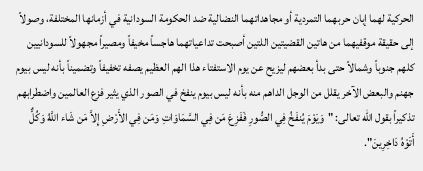الحركية لهما إبان حربهما التمردية أو مجاهداتهما النضالية ضد الحكومة السودانية في أزمانها المختلفة، وصولاً إلى حقيقة موقفيهما من هاتين القضيتين اللتين أصبحت تداعياتهما هاجساً مخيفاً ومصيراً مجهولاً للسودانيين كلهم جنوباً وشمالاً حتى بدأ بعضهم ليزيح عن يوم الاستفتاء هذا الهم العظيم يصفه تخفيفاً وتضميناً بأنه ليس بيوم جهنم والبعض الآخر يقلل من الوجل الداهم منه بأنه ليس بيوم ينفخ في الصور الذي يثير فزع العالمين واضطرابهم تذكيراً بقول الله تعالى: "وَيَوْمَ يُنفَخُ فِي الصُّورِ فَفَزِعَ مَن فِي السَّمَاوَاتِ وَمَن فِي الأَرْضِ إِلاَّ مَن شَاء اللَّهُ وَكُلٌّ أَتَوْهُ دَاخِرِينَ".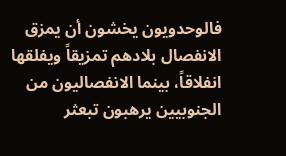فالوحدويون يخشون أن يمزق الانفصال بلادهم تمزيقاً ويفلقها انفلاقاً، بينما الانفصاليون من الجنوبيين يرهبون تبعثر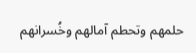حلمهم وتحطم آمالهم وخُسرانهم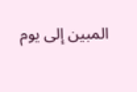المبين إلى يوم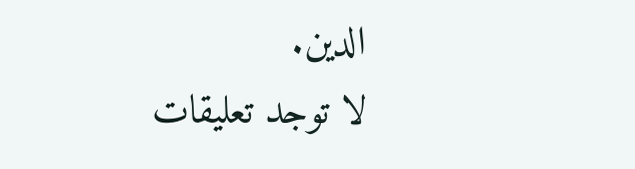الدين.
لا توجد تعليقات